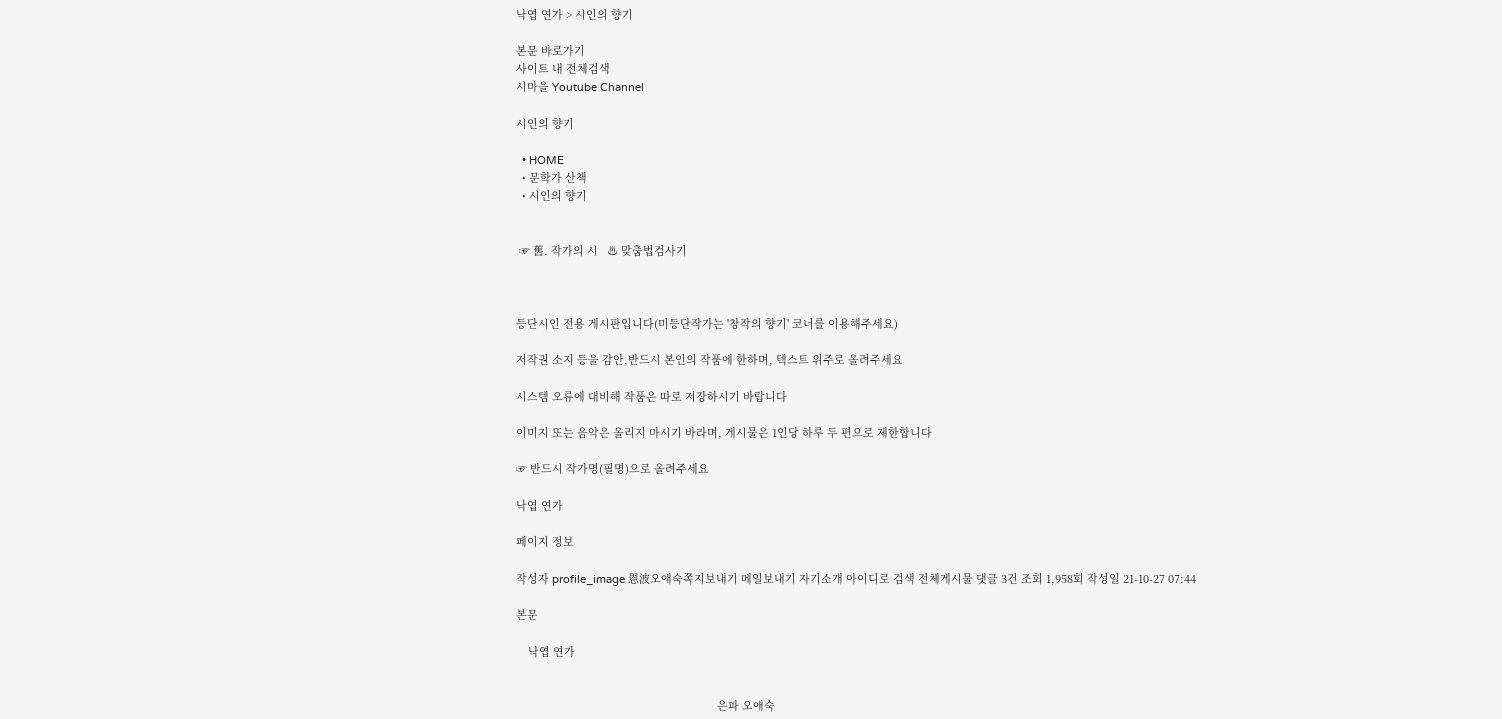낙엽 연가 > 시인의 향기

본문 바로가기
사이트 내 전체검색
시마을 Youtube Channel

시인의 향기

  • HOME
  • 문학가 산책
  • 시인의 향기


 ☞ 舊. 작가의 시   ♨ 맞춤법검사기



등단시인 전용 게시판입니다(미등단작가는 '창작의 향기' 코너를 이용해주세요)

저작권 소지 등을 감안,반드시 본인의 작품에 한하며, 텍스트 위주로 올려주세요

시스템 오류에 대비해 작품은 따로 저장하시기 바랍니다

이미지 또는 음악은 올리지 마시기 바라며, 게시물은 1인당 하루 두 편으로 제한합니다

☞ 반드시 작가명(필명)으로 올려주세요

낙엽 연가

페이지 정보

작성자 profile_image 恩波오애숙쪽지보내기 메일보내기 자기소개 아이디로 검색 전체게시물 댓글 3건 조회 1,958회 작성일 21-10-27 07:44

본문

    낙엽 연가


                                                                   은파 오애숙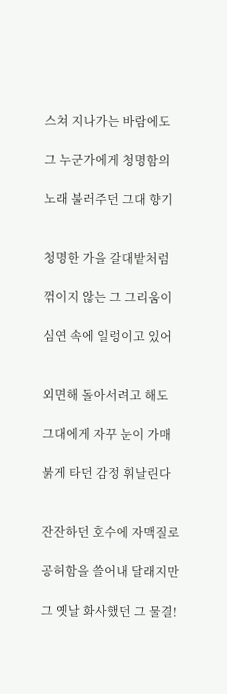스쳐 지나가는 바람에도

그 누군가에게 청명함의

노래 불러주던 그대 향기


청명한 가을 갈대밭처럼

꺾이지 않는 그 그리움이

심연 속에 일렁이고 있어


외면해 돌아서려고 해도

그대에게 자꾸 눈이 가매

붉게 타던 감정 휘날린다


잔잔하던 호수에 자맥질로

공허함을 쓸어내 달래지만

그 옛날 화사했던 그 물결!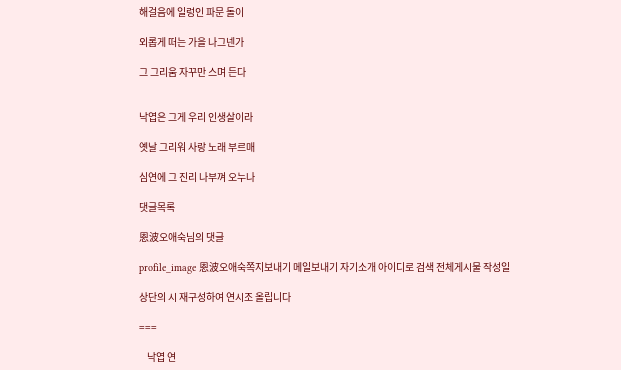해걸음에 일렁인 파문 돌이

외롭게 떠는 가을 나그넨가

그 그리움 자꾸만 스며 든다


낙엽은 그게 우리 인생살이라

옛날 그리워 사랑 노래 부르매

심연에 그 진리 나부껴 오누나

댓글목록

恩波오애숙님의 댓글

profile_image 恩波오애숙쪽지보내기 메일보내기 자기소개 아이디로 검색 전체게시물 작성일

상단의 시 재구성하여 연시조 올립니다

===

    낙엽 연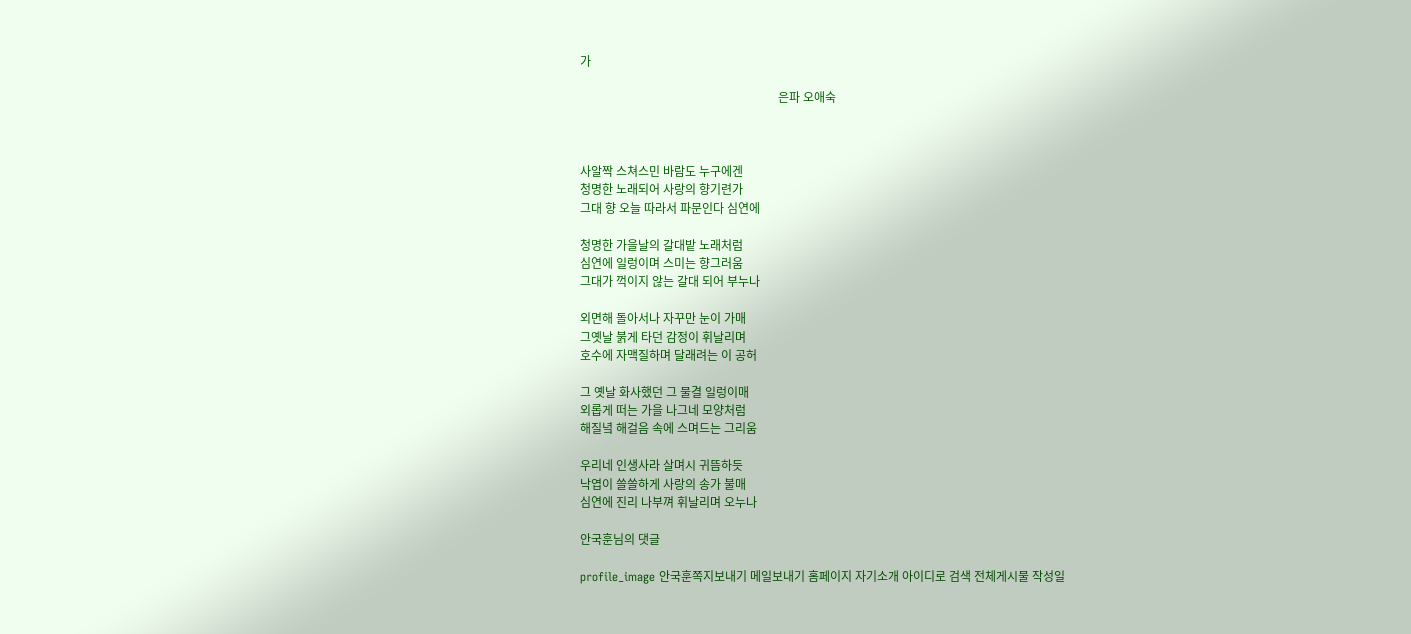가

                                                                  은파 오애숙



사알짝 스쳐스민 바람도 누구에겐
청명한 노래되어 사랑의 향기련가
그대 향 오늘 따라서 파문인다 심연에

청명한 가을날의 갈대밭 노래처럼
심연에 일렁이며 스미는 향그러움
그대가 꺽이지 않는 갈대 되어 부누나

외면해 돌아서나 자꾸만 눈이 가매
그옛날 붉게 타던 감정이 휘날리며
호수에 자맥질하며 달래려는 이 공허

그 옛날 화사했던 그 물결 일렁이매
외롭게 떠는 가을 나그네 모양처럼
해질녘 해걸음 속에 스며드는 그리움

우리네 인생사라 살며시 귀뜸하듯
낙엽이 쓸쓸하게 사랑의 송가 불매
심연에 진리 나부껴 휘날리며 오누나

안국훈님의 댓글

profile_image 안국훈쪽지보내기 메일보내기 홈페이지 자기소개 아이디로 검색 전체게시물 작성일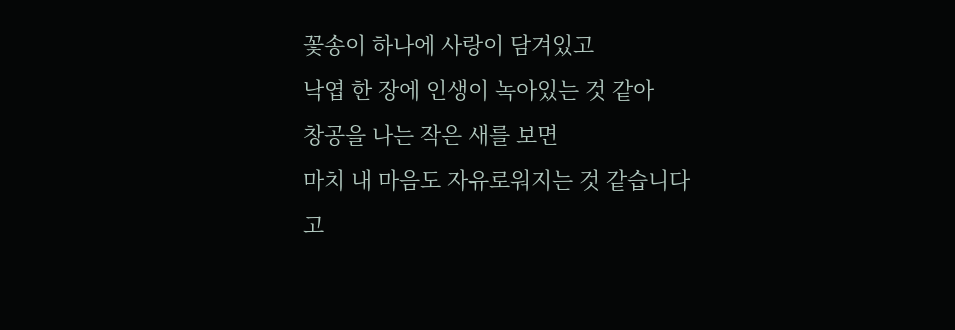꽃송이 하나에 사랑이 담겨있고
낙엽 한 장에 인생이 녹아있는 것 같아
창공을 나는 작은 새를 보면
마치 내 마음도 자유로워지는 것 같습니다
고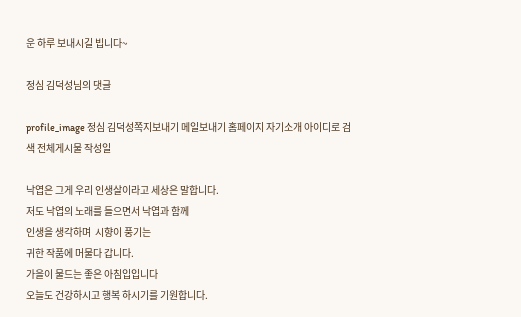운 하루 보내시길 빕니다~

정심 김덕성님의 댓글

profile_image 정심 김덕성쪽지보내기 메일보내기 홈페이지 자기소개 아이디로 검색 전체게시물 작성일

낙엽은 그게 우리 인생살이라고 세상은 말합니다.
저도 낙엽의 노래를 들으면서 낙엽과 함께
인생을 생각하며  시향이 풍기는
귀한 작품에 머물다 갑니다.
가을이 물드는 좋은 아침입입니다
오늘도 건강하시고 행복 하시기를 기원합니다.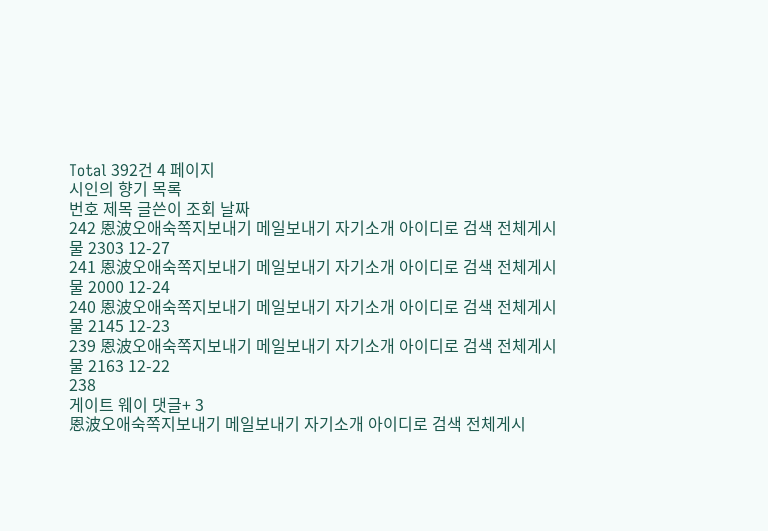Total 392건 4 페이지
시인의 향기 목록
번호 제목 글쓴이 조회 날짜
242 恩波오애숙쪽지보내기 메일보내기 자기소개 아이디로 검색 전체게시물 2303 12-27
241 恩波오애숙쪽지보내기 메일보내기 자기소개 아이디로 검색 전체게시물 2000 12-24
240 恩波오애숙쪽지보내기 메일보내기 자기소개 아이디로 검색 전체게시물 2145 12-23
239 恩波오애숙쪽지보내기 메일보내기 자기소개 아이디로 검색 전체게시물 2163 12-22
238
게이트 웨이 댓글+ 3
恩波오애숙쪽지보내기 메일보내기 자기소개 아이디로 검색 전체게시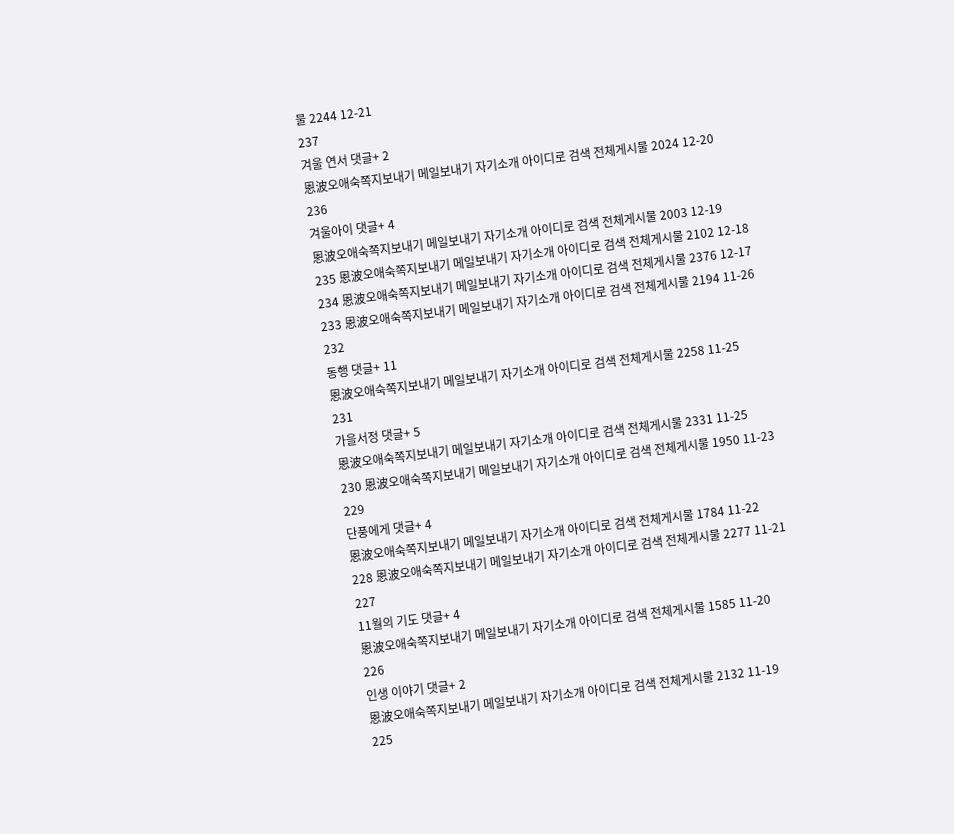물 2244 12-21
237
겨울 연서 댓글+ 2
恩波오애숙쪽지보내기 메일보내기 자기소개 아이디로 검색 전체게시물 2024 12-20
236
겨울아이 댓글+ 4
恩波오애숙쪽지보내기 메일보내기 자기소개 아이디로 검색 전체게시물 2003 12-19
235 恩波오애숙쪽지보내기 메일보내기 자기소개 아이디로 검색 전체게시물 2102 12-18
234 恩波오애숙쪽지보내기 메일보내기 자기소개 아이디로 검색 전체게시물 2376 12-17
233 恩波오애숙쪽지보내기 메일보내기 자기소개 아이디로 검색 전체게시물 2194 11-26
232
동행 댓글+ 11
恩波오애숙쪽지보내기 메일보내기 자기소개 아이디로 검색 전체게시물 2258 11-25
231
가을서정 댓글+ 5
恩波오애숙쪽지보내기 메일보내기 자기소개 아이디로 검색 전체게시물 2331 11-25
230 恩波오애숙쪽지보내기 메일보내기 자기소개 아이디로 검색 전체게시물 1950 11-23
229
단풍에게 댓글+ 4
恩波오애숙쪽지보내기 메일보내기 자기소개 아이디로 검색 전체게시물 1784 11-22
228 恩波오애숙쪽지보내기 메일보내기 자기소개 아이디로 검색 전체게시물 2277 11-21
227
11월의 기도 댓글+ 4
恩波오애숙쪽지보내기 메일보내기 자기소개 아이디로 검색 전체게시물 1585 11-20
226
인생 이야기 댓글+ 2
恩波오애숙쪽지보내기 메일보내기 자기소개 아이디로 검색 전체게시물 2132 11-19
225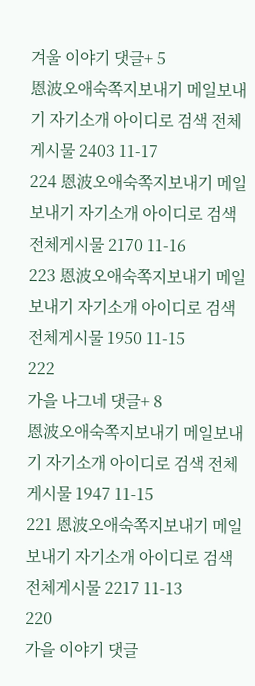겨울 이야기 댓글+ 5
恩波오애숙쪽지보내기 메일보내기 자기소개 아이디로 검색 전체게시물 2403 11-17
224 恩波오애숙쪽지보내기 메일보내기 자기소개 아이디로 검색 전체게시물 2170 11-16
223 恩波오애숙쪽지보내기 메일보내기 자기소개 아이디로 검색 전체게시물 1950 11-15
222
가을 나그네 댓글+ 8
恩波오애숙쪽지보내기 메일보내기 자기소개 아이디로 검색 전체게시물 1947 11-15
221 恩波오애숙쪽지보내기 메일보내기 자기소개 아이디로 검색 전체게시물 2217 11-13
220
가을 이야기 댓글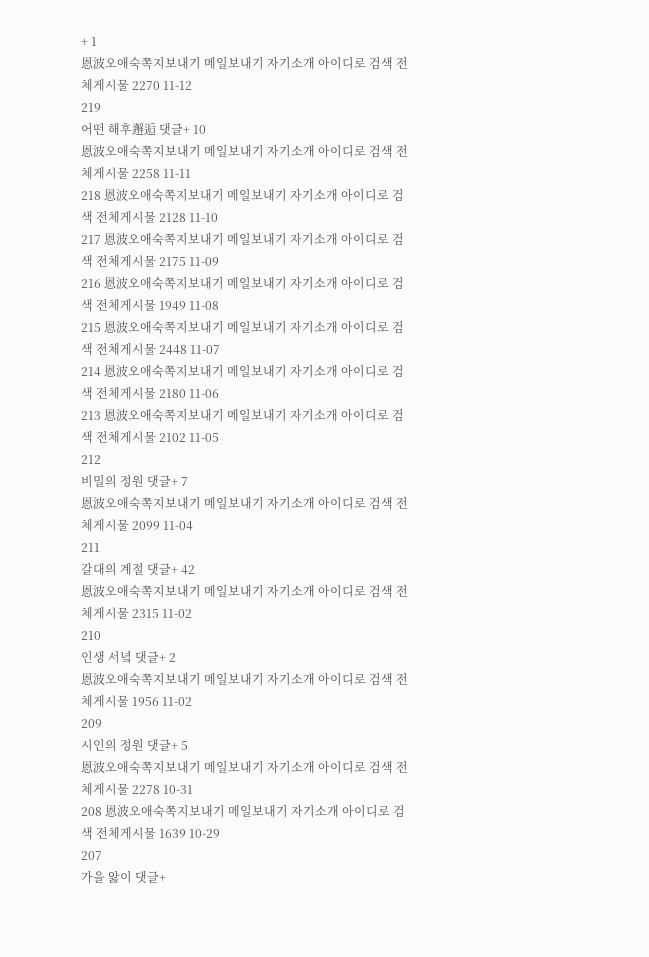+ 1
恩波오애숙쪽지보내기 메일보내기 자기소개 아이디로 검색 전체게시물 2270 11-12
219
어떤 해후邂逅 댓글+ 10
恩波오애숙쪽지보내기 메일보내기 자기소개 아이디로 검색 전체게시물 2258 11-11
218 恩波오애숙쪽지보내기 메일보내기 자기소개 아이디로 검색 전체게시물 2128 11-10
217 恩波오애숙쪽지보내기 메일보내기 자기소개 아이디로 검색 전체게시물 2175 11-09
216 恩波오애숙쪽지보내기 메일보내기 자기소개 아이디로 검색 전체게시물 1949 11-08
215 恩波오애숙쪽지보내기 메일보내기 자기소개 아이디로 검색 전체게시물 2448 11-07
214 恩波오애숙쪽지보내기 메일보내기 자기소개 아이디로 검색 전체게시물 2180 11-06
213 恩波오애숙쪽지보내기 메일보내기 자기소개 아이디로 검색 전체게시물 2102 11-05
212
비밀의 정원 댓글+ 7
恩波오애숙쪽지보내기 메일보내기 자기소개 아이디로 검색 전체게시물 2099 11-04
211
갈대의 계절 댓글+ 42
恩波오애숙쪽지보내기 메일보내기 자기소개 아이디로 검색 전체게시물 2315 11-02
210
인생 서녘 댓글+ 2
恩波오애숙쪽지보내기 메일보내기 자기소개 아이디로 검색 전체게시물 1956 11-02
209
시인의 정원 댓글+ 5
恩波오애숙쪽지보내기 메일보내기 자기소개 아이디로 검색 전체게시물 2278 10-31
208 恩波오애숙쪽지보내기 메일보내기 자기소개 아이디로 검색 전체게시물 1639 10-29
207
가을 앓이 댓글+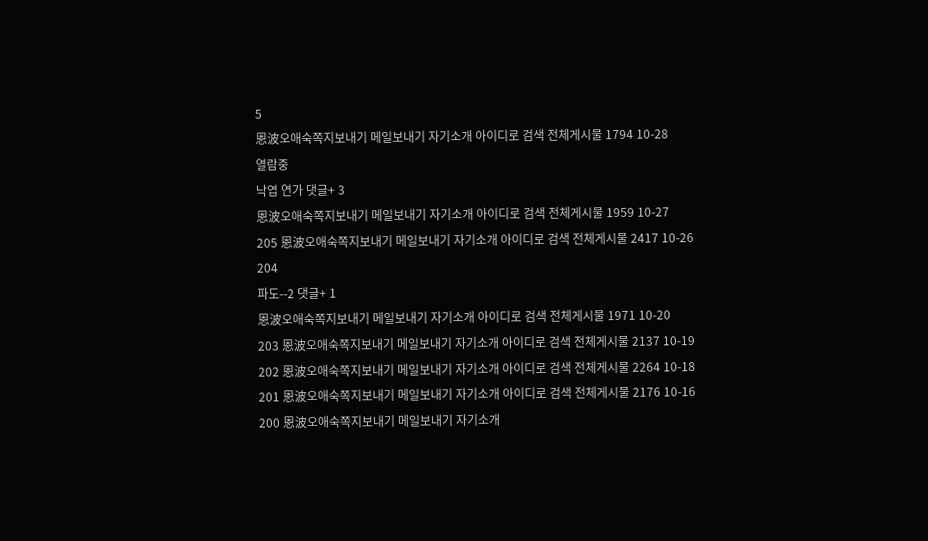5
恩波오애숙쪽지보내기 메일보내기 자기소개 아이디로 검색 전체게시물 1794 10-28
열람중
낙엽 연가 댓글+ 3
恩波오애숙쪽지보내기 메일보내기 자기소개 아이디로 검색 전체게시물 1959 10-27
205 恩波오애숙쪽지보내기 메일보내기 자기소개 아이디로 검색 전체게시물 2417 10-26
204
파도--2 댓글+ 1
恩波오애숙쪽지보내기 메일보내기 자기소개 아이디로 검색 전체게시물 1971 10-20
203 恩波오애숙쪽지보내기 메일보내기 자기소개 아이디로 검색 전체게시물 2137 10-19
202 恩波오애숙쪽지보내기 메일보내기 자기소개 아이디로 검색 전체게시물 2264 10-18
201 恩波오애숙쪽지보내기 메일보내기 자기소개 아이디로 검색 전체게시물 2176 10-16
200 恩波오애숙쪽지보내기 메일보내기 자기소개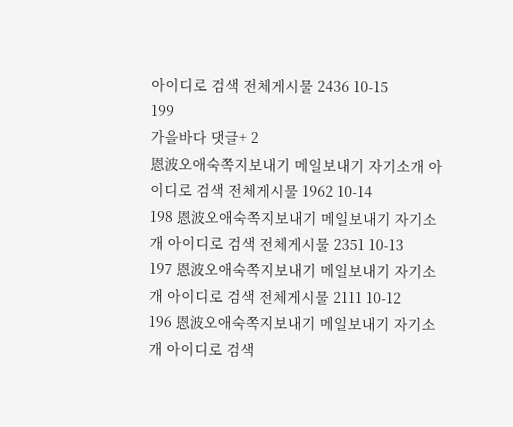아이디로 검색 전체게시물 2436 10-15
199
가을바다 댓글+ 2
恩波오애숙쪽지보내기 메일보내기 자기소개 아이디로 검색 전체게시물 1962 10-14
198 恩波오애숙쪽지보내기 메일보내기 자기소개 아이디로 검색 전체게시물 2351 10-13
197 恩波오애숙쪽지보내기 메일보내기 자기소개 아이디로 검색 전체게시물 2111 10-12
196 恩波오애숙쪽지보내기 메일보내기 자기소개 아이디로 검색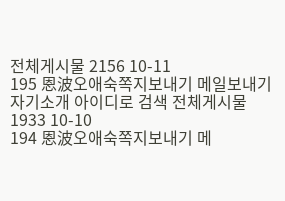전체게시물 2156 10-11
195 恩波오애숙쪽지보내기 메일보내기 자기소개 아이디로 검색 전체게시물 1933 10-10
194 恩波오애숙쪽지보내기 메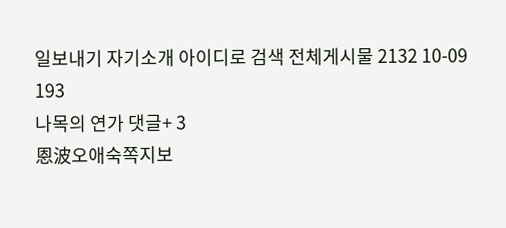일보내기 자기소개 아이디로 검색 전체게시물 2132 10-09
193
나목의 연가 댓글+ 3
恩波오애숙쪽지보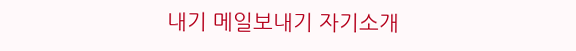내기 메일보내기 자기소개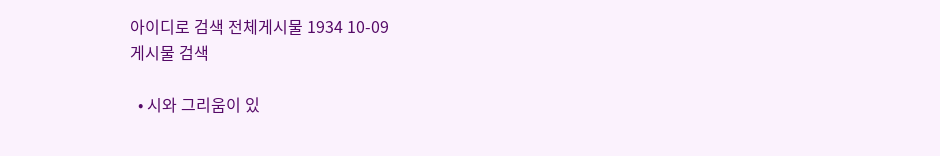아이디로 검색 전체게시물 1934 10-09
게시물 검색

  • 시와 그리움이 있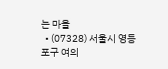는 마을
  • (07328) 서울시 영등포구 여의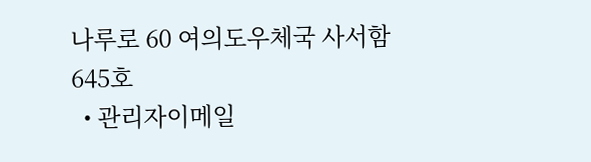나루로 60 여의도우체국 사서함 645호
  • 관리자이메일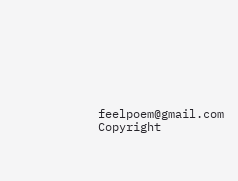feelpoem@gmail.com
Copyright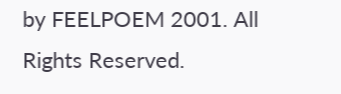by FEELPOEM 2001. All Rights Reserved.